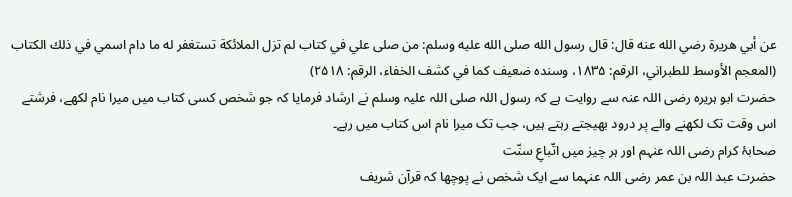عن أبي هريرة رضي الله عنه قال: قال رسول الله صلى الله عليه وسلم: من صلى علي في كتاب لم تزل الملائكة تستغفر له ما دام اسمي في ذلك الكتاب (المعجم الأوسط للطبراني، الرقم: ۱۸۳۵، وسنده ضعيف كما في كشف الخفاء، الرقم: ۲۵۱۸)
حضرت ابو ہریرہ رضی اللہ عنہ سے روایت ہے کہ رسول اللہ صلی اللہ علیہ وسلم نے ارشاد فرمایا کہ جو شخص کسی کتاب میں میرا نام لکھے، فرشتے اس وقت تک لکھنے والے پر درود بھیجتے رہتے ہیں، جب تک میرا نام اس کتاب میں رہے۔
صحابۂ کرام رضی اللہ عنہم اور ہر چیز میں اتّباعِ سنّت
حضرت عبد اللہ بن عمر رضی اللہ عنہما سے ایک شخص نے پوچھا کہ قرآن شریف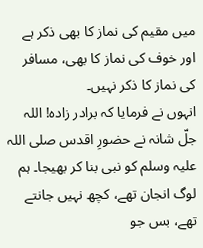میں مقیم کی نماز کا بھی ذکر ہے اور خوف کی نماز کا بھی، مسافر کی نماز کا ذکر نہیں۔
انہوں نے فرمایا کہ برادر زادہ! اللہ جلّ شانہ نے حضورِ اقدس صلی اللہ علیہ وسلم کو نبی بنا کر بھیجا۔ ہم لوگ انجان تھے، کچھ نہیں جانتے تھے، بس جو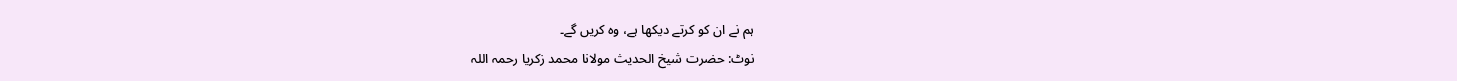ہم نے ان کو کرتے دیکھا ہے، وہ کریں گے۔
نوٹ: حضرت شیخ الحدیث مولانا محمد زکریا رحمہ اللہ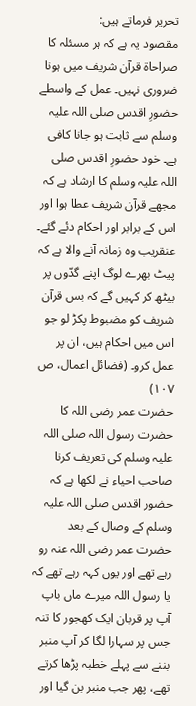تحریر فرماتے ہیں:
مقصود یہ ہے کہ ہر مسئلہ کا صراحاۃ قرآن شریف میں ہونا ضروری نہیں۔ عمل کے واسطے حضورِ اقدس صلی اللہ علیہ وسلم سے ثابت ہو جانا کافی ہے۔ خود حضورِ اقدس صلی اللہ علیہ وسلم کا ارشاد ہے کہ مجھے قرآن شریف عطا ہوا اور اس کے برابر اور احکام دئے گئے۔ عنقریب وہ زمانہ آنے والا ہے کہ پیٹ بھرے لوگ اپنے گدّوں پر بیٹھ کر کہیں گے کہ بس قرآن شریف کو مضبوط پکڑ لو جو اس میں احکام ہیں، ان پر عمل کرو۔ (فضائل اعمال، ص ۱۰۷)
حضرت عمر رضی اللہ کا حضرت رسول اللہ صلی اللہ علیہ وسلم کی تعریف کرنا
صاحب احیاء نے لکھا ہے کہ حضور اقدس صلی اللہ علیہ وسلم کے وصال کے بعد حضرت عمر رضی اللہ عنہ رو رہے تھے اور یوں کہہ رہے تھے کہ
یا رسول اللہ میرے ماں باپ آپ پر قربان ایک کھجور کا تنہ جس پر سہارا لگا کر آپ منبر بننے سے پہلے خطبہ پڑھا کرتے تھے، پھر جب منبر بن گیا اور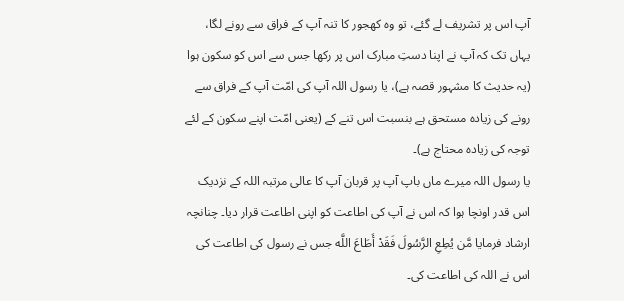آپ اس پر تشریف لے گئے، تو وہ کھجور کا تنہ آپ کے فراق سے رونے لگا، یہاں تک کہ آپ نے اپنا دستِ مبارک اس پر رکھا جس سے اس کو سکون ہوا (یہ حدیث کا مشہور قصہ ہے)، یا رسول اللہ آپ کی امّت آپ کے فراق سے رونے کی زیادہ مستحق ہے بنسبت اس تنے کے (یعنی امّت اپنے سکون کے لئے توجہ کی زیادہ محتاج ہے)۔
یا رسول اللہ میرے ماں باپ آپ پر قربان آپ کا عالی مرتبہ اللہ کے نزدیک اس قدر اونچا ہوا کہ اس نے آپ کی اطاعت کو اپنی اطاعت قرار دیا۔ چنانچہ ارشاد فرمایا مَّن يُطِعِ الرَّسُولَ فَقَدْ أَطَاعَ اللَّه جس نے رسول کی اطاعت کی اس نے اللہ کی اطاعت کی۔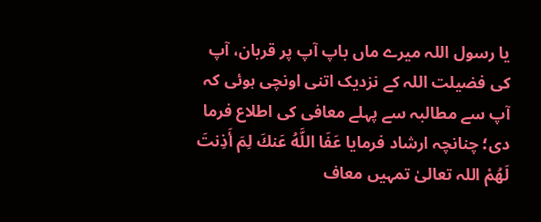یا رسول اللہ میرے ماں باپ آپ پر قربان، آپ کی فضیلت اللہ کے نزدیک اتنی اونچی ہوئی کہ آپ سے مطالبہ سے پہلے معافی کی اطلاع فرما دی؛ چنانچہ ارشاد فرمایا عَفَا اللَّهُ عَنكَ لِمَ أَذِنتَ لَهُمْ اللہ تعالیٰ تمہیں معاف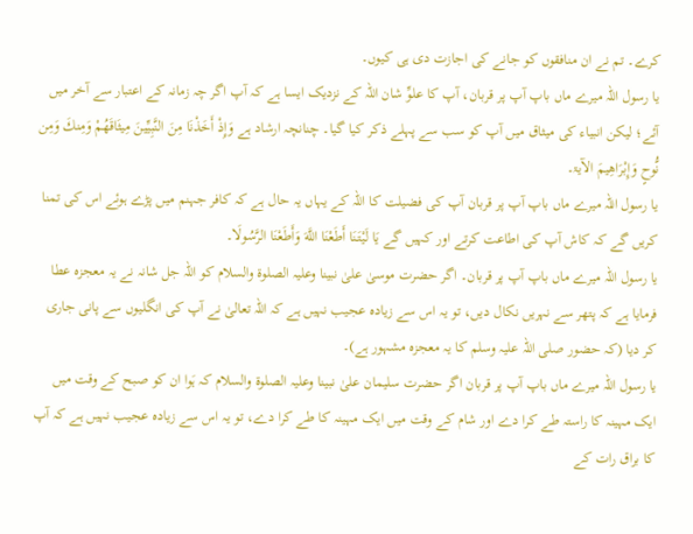کرے۔ تم نے ان منافقوں کو جانے کی اجازت دی ہی کیوں۔
یا رسول اللہ میرے ماں باپ آپ پر قربان، آپ کا علوِّ شان اللہ کے نزدیک ایسا ہے کہ آپ اگر چہ زمانہ کے اعتبار سے آخر میں آئے؛ لیکن انبیاء کی میثاق میں آپ کو سب سے پہلے ذکر کیا گیا۔ چنانچہ ارشاد ہے وَإِذْ أَخَذْنَا مِنَ النَّبِيِّينَ مِيثَاقَهُمْ وَمِنكَ وَمِن نُّوحٍ وَإِبْرَاهِيمَ الآیۃ۔
یا رسول اللہ میرے ماں باپ آپ پر قربان آپ کی فضیلت کا اللہ کے یہاں یہ حال ہے کہ کافر جہنم میں پڑے ہوئے اس کی تمنا کریں گے کہ کاش آپ کی اطاعت کرتے اور کہیں گے يَا لَيْتَنَا أَطَعْنَا اللَّهَ وَأَطَعْنَا الرَّسُولَا۔
یا رسول اللہ میرے ماں باپ آپ پر قربان۔ اگر حضرت موسیٰ علیٰ نبینا وعلیہ الصلوۃ والسلام کو اللہ جل شانہ نے یہ معجزہ عطا فرمایا ہے کہ پتھر سے نہریں نکال دیں، تو یہ اس سے زیادہ عجیب نہیں ہے کہ اللہ تعالیٰ نے آپ کی انگلیوں سے پانی جاری کر دیا (کہ حضور صلی اللہ علیہ وسلم کا یہ معجزہ مشہور ہے)۔
یا رسول اللہ میرے ماں باپ آپ پر قربان اگر حضرت سلیمان علیٰ نبینا وعلیہ الصلوۃ والسلام کہ ہَوا ان کو صبح کے وقت میں ایک مہینہ کا راستہ طے کرا دے اور شام کے وقت میں ایک مہینہ کا طے کرا دے، تو یہ اس سے زیادہ عجیب نہیں ہے کہ آپ کا براق رات کے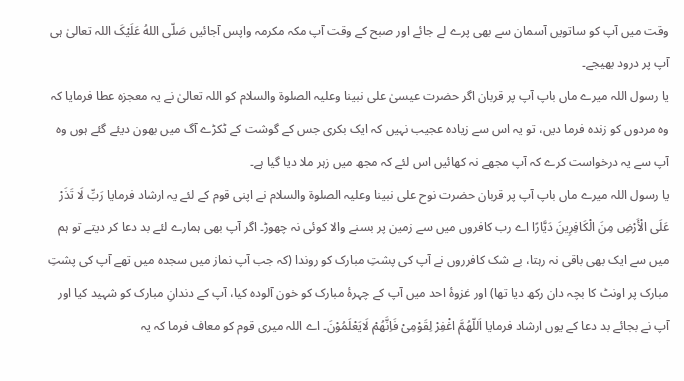وقت میں آپ کو ساتویں آسمان سے بھی پرے لے جائے اور صبح کے وقت آپ مکہ مکرمہ واپس آجائیں صَلّی اللهُ عَلَیْکَ اللہ تعالیٰ ہی آپ پر درود بھیجے۔
یا رسول اللہ میرے ماں باپ آپ پر قربان اگر حضرت عیسیٰ علی نبینا وعلیہ الصلوۃ والسلام کو اللہ تعالیٰ نے یہ معجزہ عطا فرمایا کہ وہ مردوں کو زندہ فرما دیں، تو یہ اس سے زیادہ عجیب نہیں کہ ایک بکری جس کے گوشت کے ٹکڑے آگ میں بھون دیئے گئے ہوں وہ آپ سے یہ درخواست کرے کہ آپ مجھے نہ کھائیں اس لئے کہ مجھ میں زہر ملا دیا گیا ہے۔
یا رسول اللہ میرے ماں باپ آپ پر قربان حضرت نوح علی نبینا وعلیہ الصلوۃ والسلام نے اپنی قوم کے لئے یہ ارشاد فرمایا رَبِّ لَا تَذَرْ عَلَى الْأَرْضِ مِنَ الْكَافِرِينَ دَيَّارًا اے رب کافروں میں سے زمین پر بسنے والا کوئی نہ چھوڑ۔ اگر آپ بھی ہمارے لئے بد دعا کر دیتے تو ہم میں سے ایک بھی باقی نہ رہتا، بے شک کافرروں نے آپ کی پشتِ مبارک کو روندا (کہ جب آپ نماز میں سجدہ میں تھے آپ کی پشتِ مبارک پر اونٹ کا بچہ دان رکھ دیا تھا) اور غزوۂ احد میں آپ کے چہرۂ مبارک کو خون آلودہ کیا، آپ کے دندانِ مبارک کو شہید کیا اور آپ نے بجائے بد دعا کے یوں ارشاد فرمایا اَللّهُمَّ اغْفِرْ لِقَوْمِىْ فَاِنَّهُمْ لَايَعْلَمُوْنَ۔ اے اللہ میری قوم کو معاف فرما کہ یہ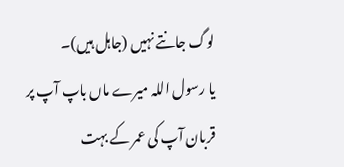لوگ جانتے نہیں (جاہل ہیں)۔
یا رسول اللہ میرے ماں باپ آپ پر قربان آپ کی عمر کے بہت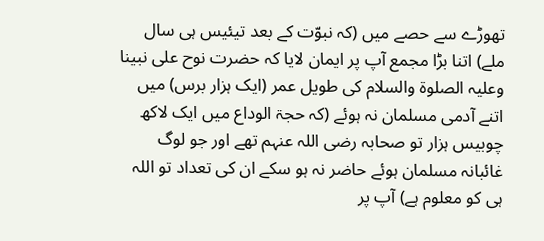تھوڑے سے حصے میں (کہ نبوّت کے بعد تیئیس ہی سال ملے) اتنا بڑا مجمع آپ پر ایمان لایا کہ حضرت نوح علی نبینا وعلیہ الصلوۃ والسلام کی طویل عمر (ایک ہزار برس) میں اتنے آدمی مسلمان نہ ہوئے (کہ حجۃ الوداع میں ایک لاکھ چوبیس ہزار تو صحابہ رضی اللہ عنہم تھے اور جو لوگ غائبانہ مسلمان ہوئے حاضر نہ ہو سکے ان کی تعداد تو اللہ ہی کو معلوم ہے) آپ پر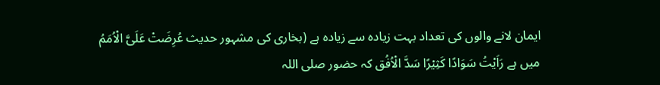ایمان لانے والوں کی تعداد بہت زیادہ سے زیادہ ہے (بخاری کی مشہور حدیث عُرِضَتْ عَلَىَّ الْاُمَمُ میں ہے رَاَيْتُ سَوَادًا كَثِيْرًا سَدَّ الْاُفُق کہ حضور صلی اللہ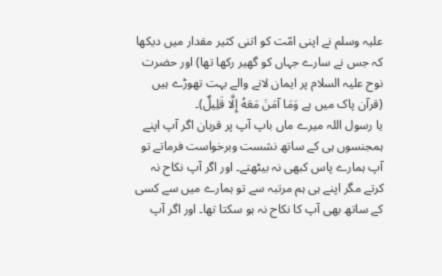علیہ وسلم نے اپنی امّت کو اتنی کثیر مقدار میں دیکھا کہ جس نے سارے جہاں کو گھیر رکھا تھا) اور حضرت نوح علیہ السلام پر ایمان لانے والے بہت تھوڑے ہیں (قرآن پاک میں ہے وَمَا آمَنَ مَعَهُ إِلَّا قَلِيلٌ)۔
یا رسول اللہ میرے ماں باپ آپ پر قربان اگر آپ اپنے ہمجنسوں ہی کے ساتھ نشست وبرخواست فرماتے تو آپ ہمارے پاس کبھی نہ بیٹھتے۔ اور اگر آپ نکاح نہ کرتے مگر اپنے ہی ہم مرتبہ سے تو ہمارے میں سے کسی کے ساتھ بھی آپ کا نکاح نہ ہو سکتا تھا۔ اور اگر آپ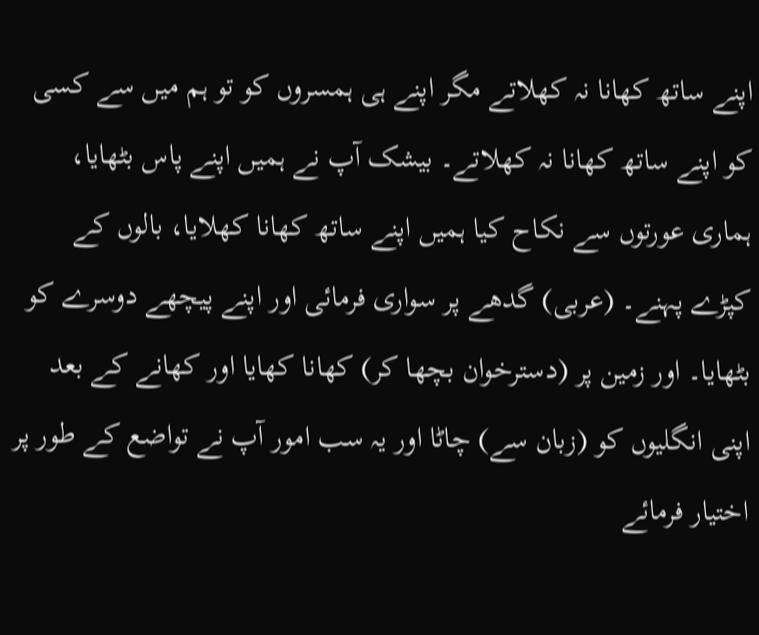اپنے ساتھ کھانا نہ کھلاتے مگر اپنے ہی ہمسروں کو تو ہم میں سے کسی کو اپنے ساتھ کھانا نہ کھلاتے۔ بیشک آپ نے ہمیں اپنے پاس بٹھایا، ہماری عورتوں سے نکاح کیا ہمیں اپنے ساتھ کھانا کھلایا، بالوں کے کپڑے پہنے۔ (عربی) گدھے پر سواری فرمائی اور اپنے پیچھے دوسرے کو بٹھایا۔ اور زمین پر (دسترخوان بچھا کر) کھانا کھایا اور کھانے کے بعد اپنی انگلیوں کو (زبان سے) چاٹا اور یہ سب امور آپ نے تواضع کے طور پر اختیار فرمائے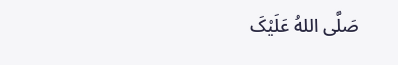صَلَّی اللهُ عَلَیْکَ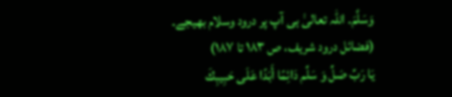وَسَلَّمَ۔ اللہ تعالیٰ ہی آپ پر درود وسلام بھیجے۔ (فضائل درود شریف، ص ۱۸۳ تا ۱۸۷)
يَا رَبِّ صَلِّ وَ سَلِّم دَائِمًا أَبَدًا عَلَى حَبِيبِكَ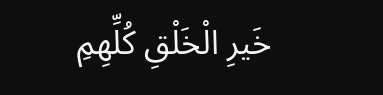خَيرِ الْخَلْقِ كُلِّهِمِ